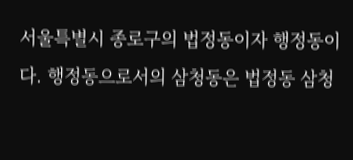서울특별시 종로구의 법정동이자 행정동이다. 행정동으로서의 삼청동은 법정동 삼청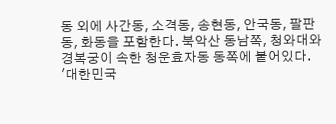동 외에 사간동, 소격동, 송현동, 안국동, 팔판동, 화동을 포함한다. 북악산 동남쪽, 청와대와 경복궁이 속한 청운효자동 동쪽에 붙어있다.
'대한민국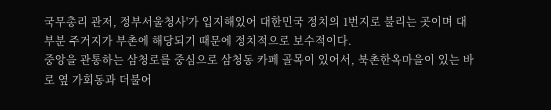국무총리 관저, 정부서울청사'가 입지해있어 대한민국 정치의 1번지로 불리는 곳이며 대부분 주거지가 부촌에 해당되기 때문에 정치적으로 보수적이다.
중앙을 관통하는 삼청로를 중심으로 삼청동 카페 골목이 있어서, 북촌한옥마을이 있는 바로 옆 가회동과 더불어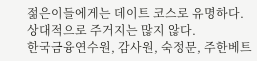젊은이들에게는 데이트 코스로 유명하다. 상대적으로 주거지는 많지 않다.
한국금융연수원, 감사원, 숙정문, 주한베트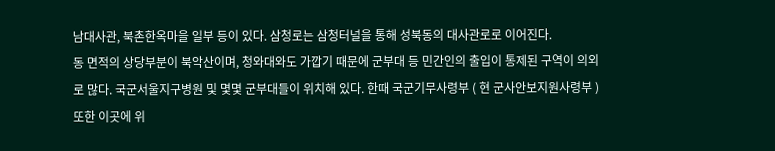남대사관, 북촌한옥마을 일부 등이 있다. 삼청로는 삼청터널을 통해 성북동의 대사관로로 이어진다.
동 면적의 상당부분이 북악산이며, 청와대와도 가깝기 때문에 군부대 등 민간인의 출입이 통제된 구역이 의외로 많다. 국군서울지구병원 및 몇몇 군부대들이 위치해 있다. 한때 국군기무사령부 ( 현 군사안보지원사령부 ) 또한 이곳에 위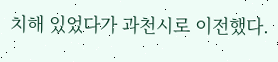치해 있었다가 과천시로 이전했다.